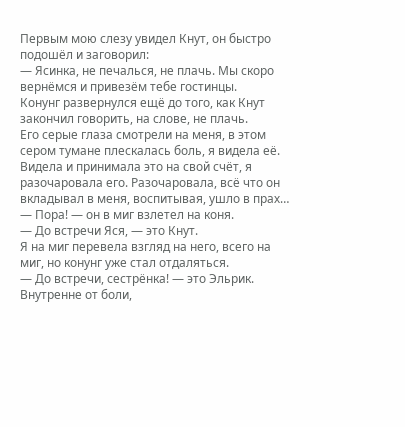Первым мою слезу увидел Кнут, он быстро подошёл и заговорил:
— Ясинка, не печалься, не плачь. Мы скоро вернёмся и привезём тебе гостинцы.
Конунг развернулся ещё до того, как Кнут закончил говорить, на слове, не плачь.
Его серые глаза смотрели на меня, в этом сером тумане плескалась боль, я видела её. Видела и принимала это на свой счёт, я разочаровала его. Разочаровала, всё что он вкладывал в меня, воспитывая, ушло в прах…
— Пора! — он в миг взлетел на коня.
— До встречи Яся, — это Кнут.
Я на миг перевела взгляд на него, всего на миг, но конунг уже стал отдаляться.
— До встречи, сестрёнка! — это Эльрик.
Внутренне от боли,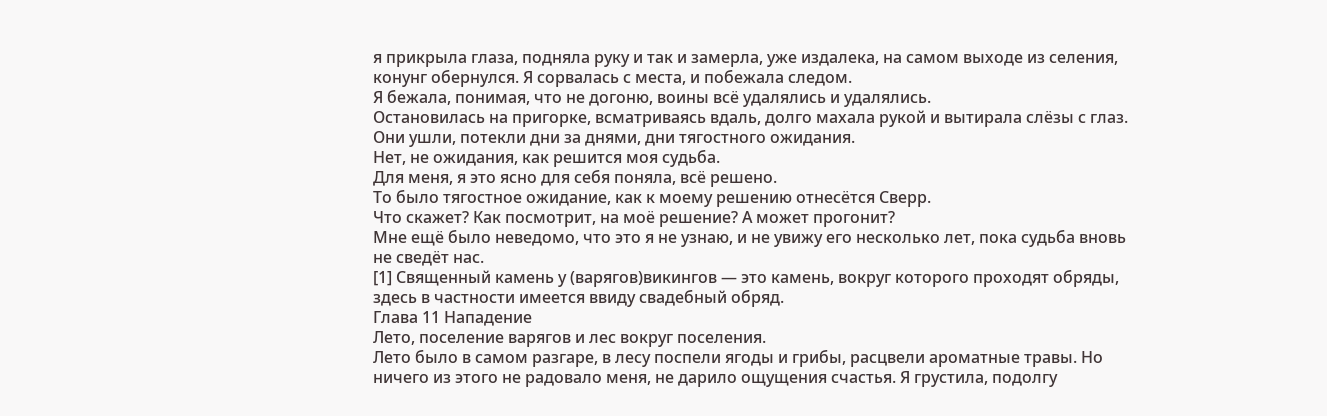я прикрыла глаза, подняла руку и так и замерла, уже издалека, на самом выходе из селения, конунг обернулся. Я сорвалась с места, и побежала следом.
Я бежала, понимая, что не догоню, воины всё удалялись и удалялись.
Остановилась на пригорке, всматриваясь вдаль, долго махала рукой и вытирала слёзы с глаз.
Они ушли, потекли дни за днями, дни тягостного ожидания.
Нет, не ожидания, как решится моя судьба.
Для меня, я это ясно для себя поняла, всё решено.
То было тягостное ожидание, как к моему решению отнесётся Сверр.
Что скажет? Как посмотрит, на моё решение? А может прогонит?
Мне ещё было неведомо, что это я не узнаю, и не увижу его несколько лет, пока судьба вновь не сведёт нас.
[1] Священный камень у (варягов)викингов — это камень, вокруг которого проходят обряды, здесь в частности имеется ввиду свадебный обряд.
Глава 11 Нападение
Лето, поселение варягов и лес вокруг поселения.
Лето было в самом разгаре, в лесу поспели ягоды и грибы, расцвели ароматные травы. Но ничего из этого не радовало меня, не дарило ощущения счастья. Я грустила, подолгу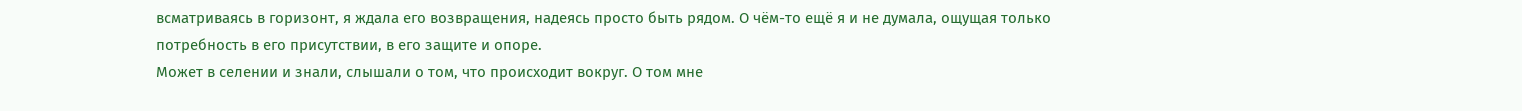всматриваясь в горизонт, я ждала его возвращения, надеясь просто быть рядом. О чём-то ещё я и не думала, ощущая только потребность в его присутствии, в его защите и опоре.
Может в селении и знали, слышали о том, что происходит вокруг. О том мне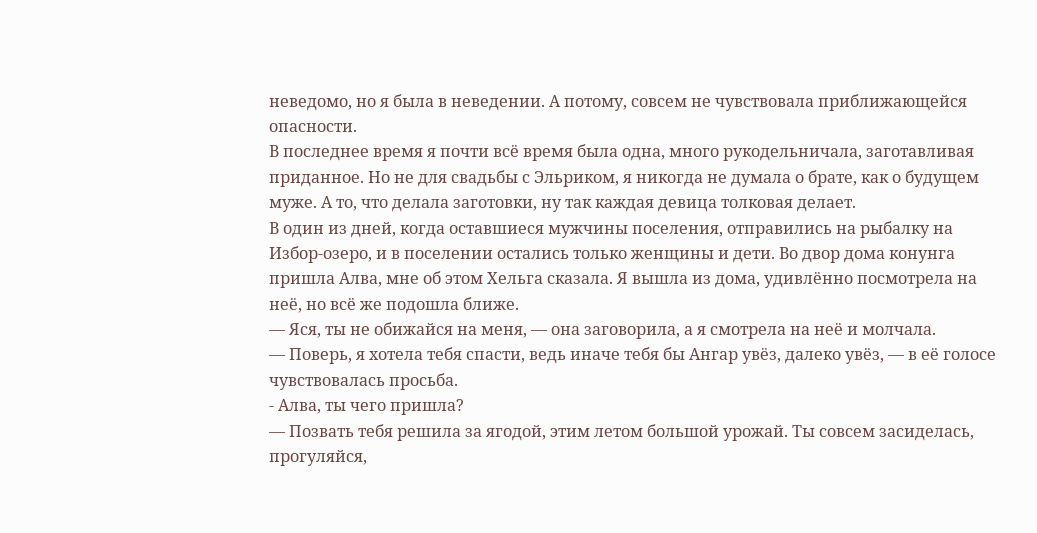неведомо, но я была в неведении. А потому, совсем не чувствовала приближающейся опасности.
В последнее время я почти всё время была одна, много рукодельничала, заготавливая приданное. Но не для свадьбы с Эльриком, я никогда не думала о брате, как о будущем муже. А то, что делала заготовки, ну так каждая девица толковая делает.
В один из дней, когда оставшиеся мужчины поселения, отправились на рыбалку на Избор-озеро, и в поселении остались только женщины и дети. Во двор дома конунга пришла Алва, мне об этом Хельга сказала. Я вышла из дома, удивлённо посмотрела на неё, но всё же подошла ближе.
— Яся, ты не обижайся на меня, — она заговорила, а я смотрела на неё и молчала.
— Поверь, я хотела тебя спасти, ведь иначе тебя бы Ангар увёз, далеко увёз, — в её голосе чувствовалась просьба.
- Алва, ты чего пришла?
— Позвать тебя решила за ягодой, этим летом большой урожай. Ты совсем засиделась, прогуляйся,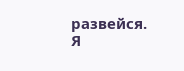развейся.
Я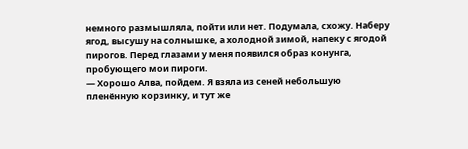немного размышляла, пойти или нет. Подумала, схожу. Наберу ягод, высушу на солнышке, а холодной зимой, напеку с ягодой пирогов. Перед глазами у меня появился образ конунга, пробующего мои пироги.
— Хорошо Алва, пойдем. Я взяла из сеней небольшую пленённую корзинку, и тут же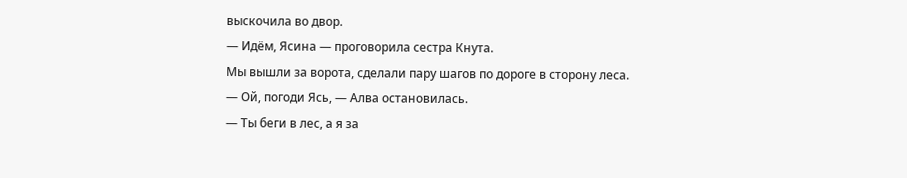выскочила во двор.
— Идём, Ясина — проговорила сестра Кнута.
Мы вышли за ворота, сделали пару шагов по дороге в сторону леса.
— Ой, погоди Ясь, — Алва остановилась.
— Ты беги в лес, а я за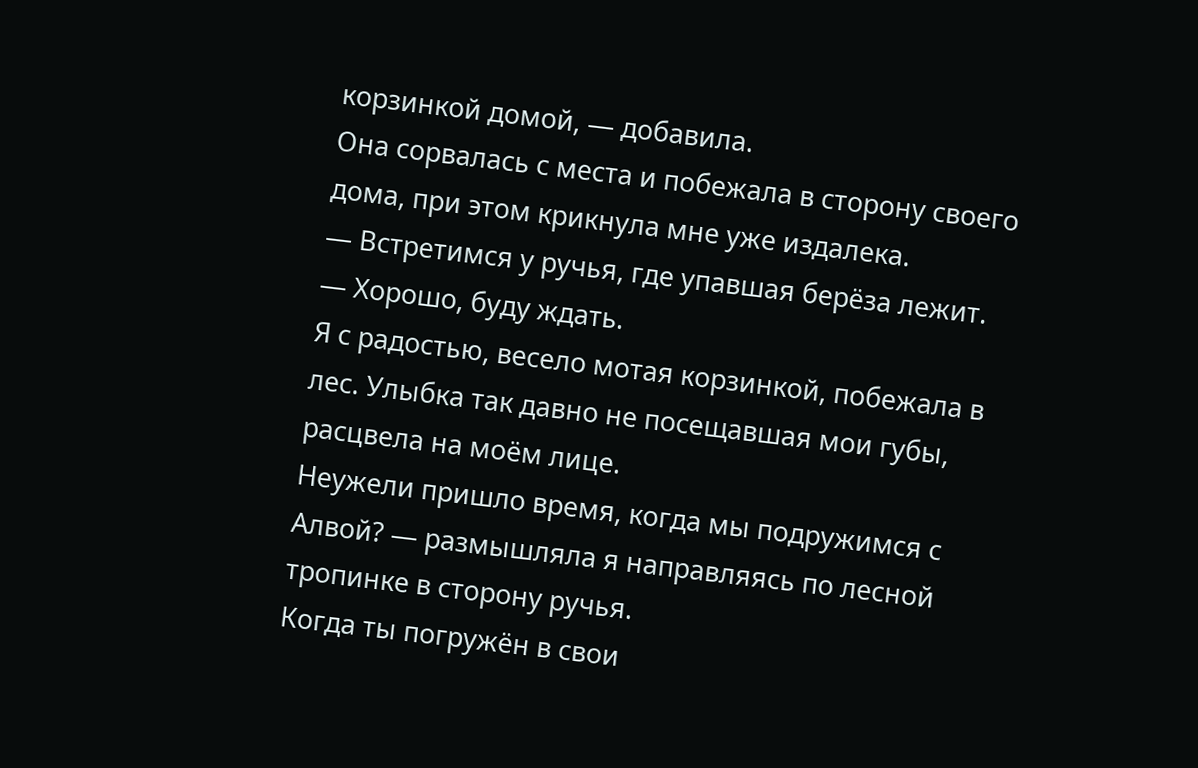корзинкой домой, — добавила.
Она сорвалась с места и побежала в сторону своего дома, при этом крикнула мне уже издалека.
— Встретимся у ручья, где упавшая берёза лежит.
— Хорошо, буду ждать.
Я с радостью, весело мотая корзинкой, побежала в лес. Улыбка так давно не посещавшая мои губы, расцвела на моём лице.
Неужели пришло время, когда мы подружимся с Алвой? — размышляла я направляясь по лесной тропинке в сторону ручья.
Когда ты погружён в свои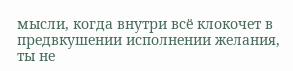мысли, когда внутри всё клокочет в предвкушении исполнении желания, ты не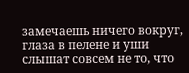замечаешь ничего вокруг, глаза в пелене и уши слышат совсем не то, что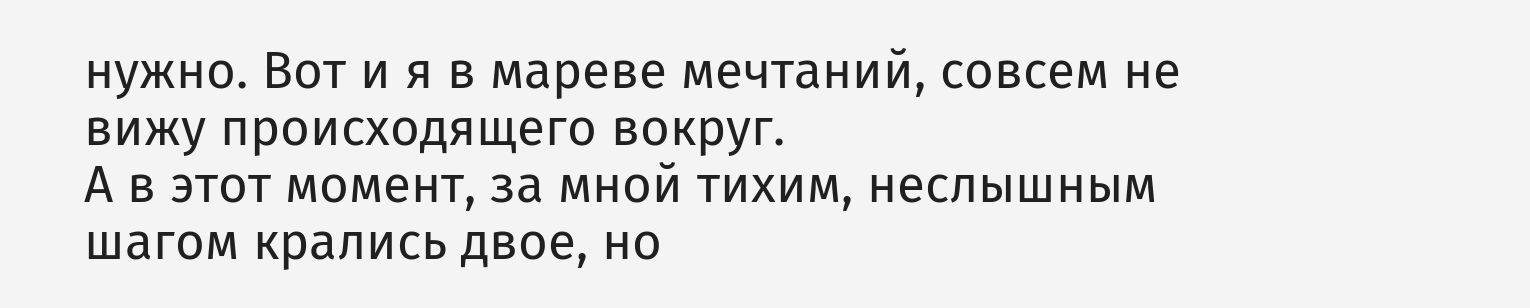нужно. Вот и я в мареве мечтаний, совсем не вижу происходящего вокруг.
А в этот момент, за мной тихим, неслышным шагом крались двое, но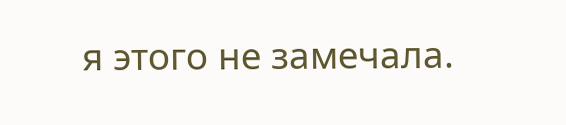я этого не замечала.